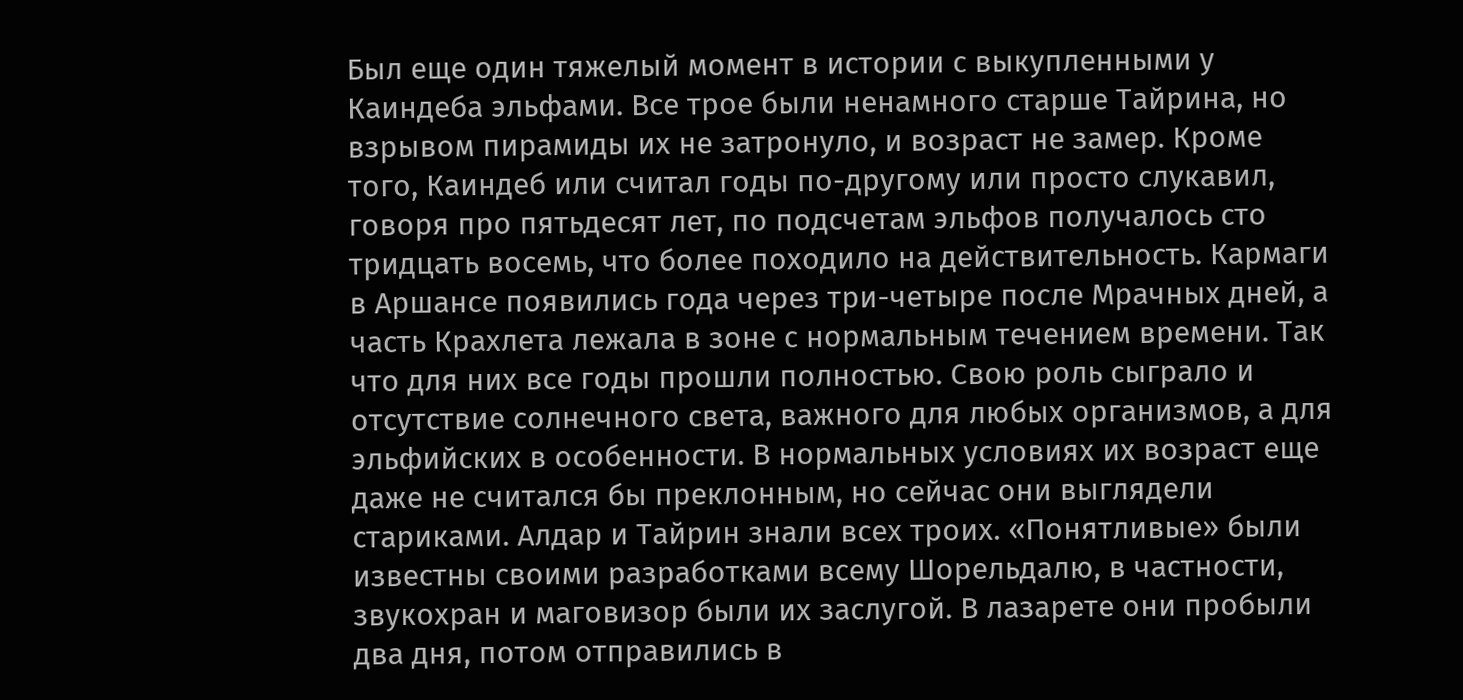Был еще один тяжелый момент в истории с выкупленными у Каиндеба эльфами. Все трое были ненамного старше Тайрина, но взрывом пирамиды их не затронуло, и возраст не замер. Кроме того, Каиндеб или считал годы по-другому или просто слукавил, говоря про пятьдесят лет, по подсчетам эльфов получалось сто тридцать восемь, что более походило на действительность. Кармаги в Аршансе появились года через три-четыре после Мрачных дней, а часть Крахлета лежала в зоне с нормальным течением времени. Так что для них все годы прошли полностью. Свою роль сыграло и отсутствие солнечного света, важного для любых организмов, а для эльфийских в особенности. В нормальных условиях их возраст еще даже не считался бы преклонным, но сейчас они выглядели стариками. Алдар и Тайрин знали всех троих. «Понятливые» были известны своими разработками всему Шорельдалю, в частности, звукохран и маговизор были их заслугой. В лазарете они пробыли два дня, потом отправились в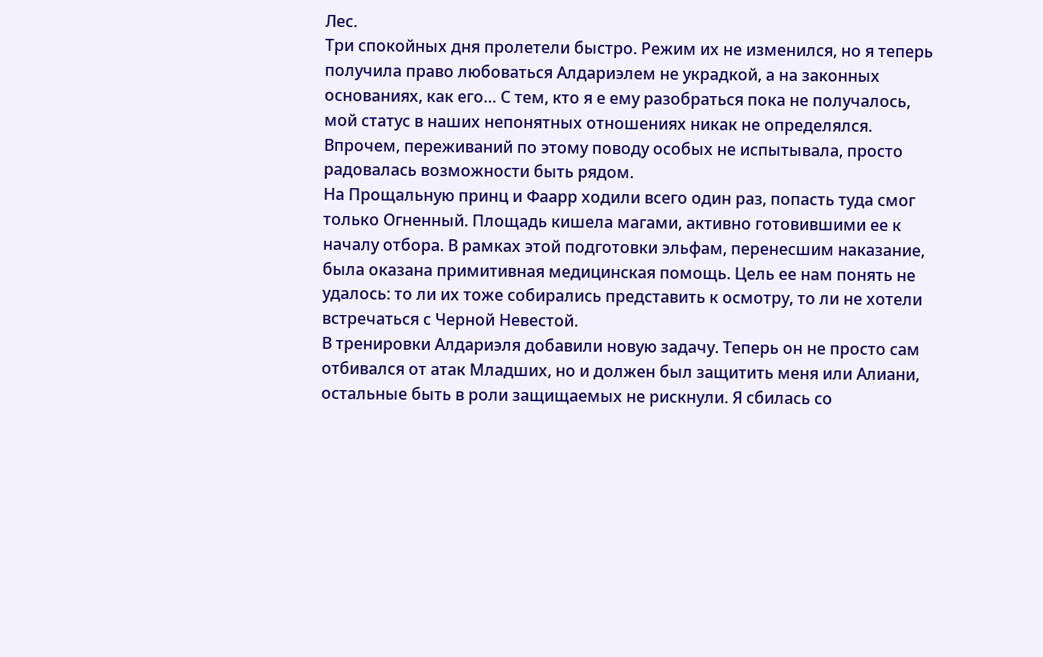Лес.
Три спокойных дня пролетели быстро. Режим их не изменился, но я теперь получила право любоваться Алдариэлем не украдкой, а на законных основаниях, как его… С тем, кто я е ему разобраться пока не получалось, мой статус в наших непонятных отношениях никак не определялся. Впрочем, переживаний по этому поводу особых не испытывала, просто радовалась возможности быть рядом.
На Прощальную принц и Фаарр ходили всего один раз, попасть туда смог только Огненный. Площадь кишела магами, активно готовившими ее к началу отбора. В рамках этой подготовки эльфам, перенесшим наказание, была оказана примитивная медицинская помощь. Цель ее нам понять не удалось: то ли их тоже собирались представить к осмотру, то ли не хотели встречаться с Черной Невестой.
В тренировки Алдариэля добавили новую задачу. Теперь он не просто сам отбивался от атак Младших, но и должен был защитить меня или Алиани, остальные быть в роли защищаемых не рискнули. Я сбилась со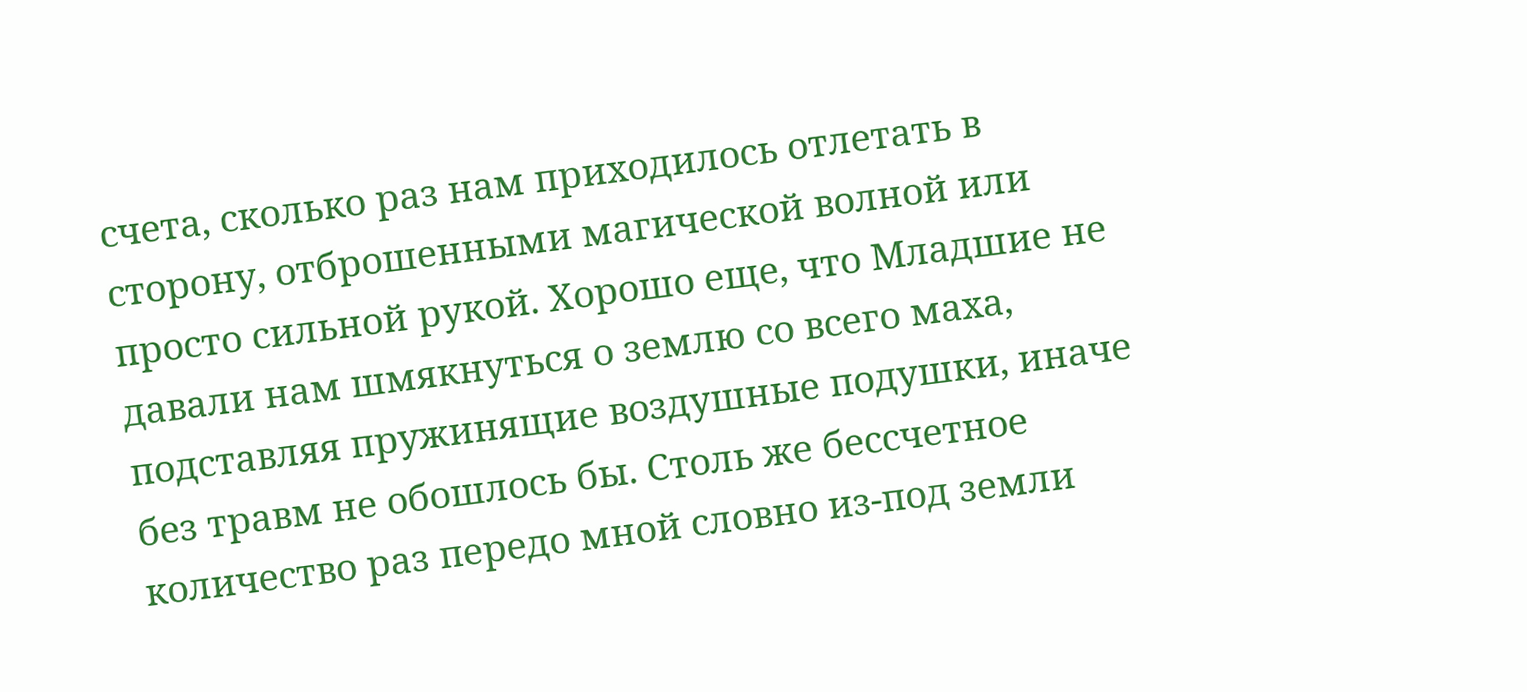счета, сколько раз нам приходилось отлетать в сторону, отброшенными магической волной или просто сильной рукой. Хорошо еще, что Младшие не давали нам шмякнуться о землю со всего маха, подставляя пружинящие воздушные подушки, иначе без травм не обошлось бы. Столь же бессчетное количество раз передо мной словно из-под земли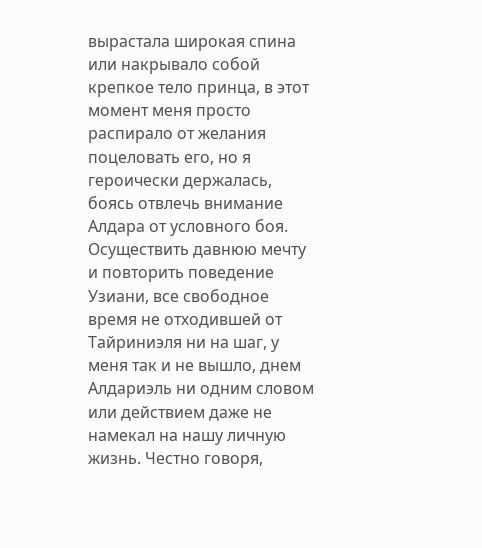вырастала широкая спина или накрывало собой крепкое тело принца, в этот момент меня просто распирало от желания поцеловать его, но я героически держалась, боясь отвлечь внимание Алдара от условного боя.
Осуществить давнюю мечту и повторить поведение Узиани, все свободное время не отходившей от Тайриниэля ни на шаг, у меня так и не вышло, днем Алдариэль ни одним словом или действием даже не намекал на нашу личную жизнь. Честно говоря,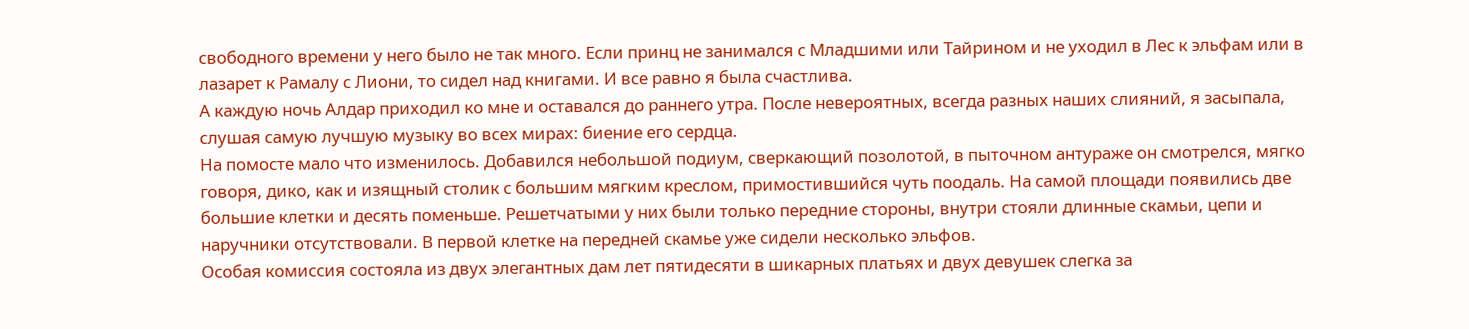свободного времени у него было не так много. Если принц не занимался с Младшими или Тайрином и не уходил в Лес к эльфам или в лазарет к Рамалу с Лиони, то сидел над книгами. И все равно я была счастлива.
А каждую ночь Алдар приходил ко мне и оставался до раннего утра. После невероятных, всегда разных наших слияний, я засыпала, слушая самую лучшую музыку во всех мирах: биение его сердца.
На помосте мало что изменилось. Добавился небольшой подиум, сверкающий позолотой, в пыточном антураже он смотрелся, мягко говоря, дико, как и изящный столик с большим мягким креслом, примостившийся чуть поодаль. На самой площади появились две большие клетки и десять поменьше. Решетчатыми у них были только передние стороны, внутри стояли длинные скамьи, цепи и наручники отсутствовали. В первой клетке на передней скамье уже сидели несколько эльфов.
Особая комиссия состояла из двух элегантных дам лет пятидесяти в шикарных платьях и двух девушек слегка за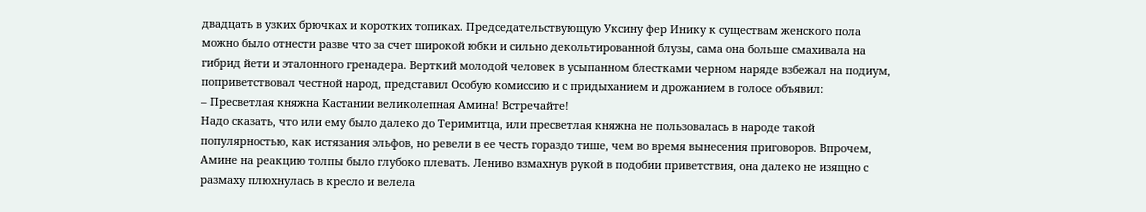двадцать в узких брючках и коротких топиках. Председательствующую Уксину фер Инику к существам женского пола можно было отнести разве что за счет широкой юбки и сильно декольтированной блузы, сама она больше смахивала на гибрид йети и эталонного гренадера. Верткий молодой человек в усыпанном блестками черном наряде взбежал на подиум, поприветствовал честной народ, представил Особую комиссию и с придыханием и дрожанием в голосе объявил:
– Пресветлая княжна Кастании великолепная Амина! Встречайте!
Надо сказать, что или ему было далеко до Теримитца, или пресветлая княжна не пользовалась в народе такой популярностью, как истязания эльфов, но ревели в ее честь гораздо тише, чем во время вынесения приговоров. Впрочем, Амине на реакцию толпы было глубоко плевать. Лениво взмахнув рукой в подобии приветствия, она далеко не изящно с размаху плюхнулась в кресло и велела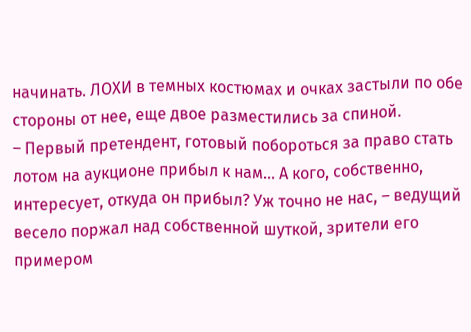начинать. ЛОХИ в темных костюмах и очках застыли по обе стороны от нее, еще двое разместились за спиной.
– Первый претендент, готовый побороться за право стать лотом на аукционе прибыл к нам… А кого, собственно, интересует, откуда он прибыл? Уж точно не нас, – ведущий весело поржал над собственной шуткой, зрители его примером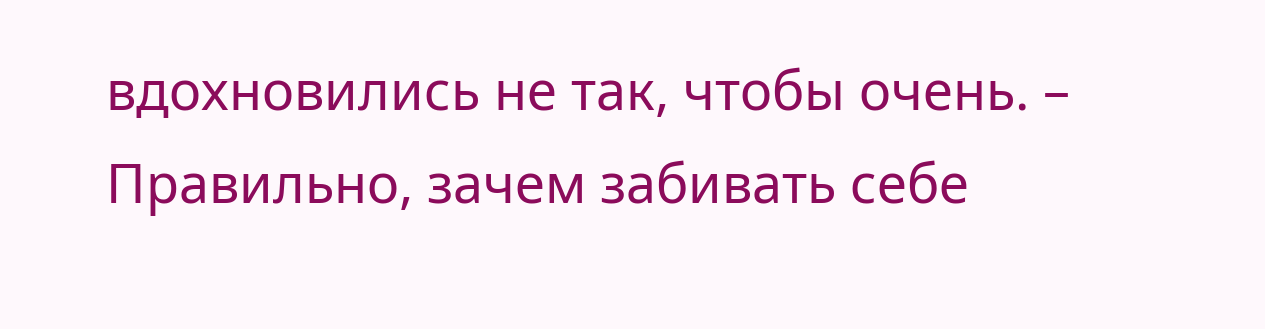вдохновились не так, чтобы очень. – Правильно, зачем забивать себе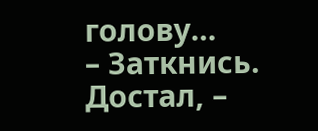голову…
– Заткнись. Достал, –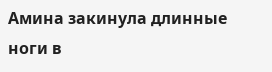Амина закинула длинные ноги в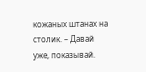кожаных штанах на столик. – Давай уже, показывай.